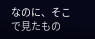なのに、そこで見たもの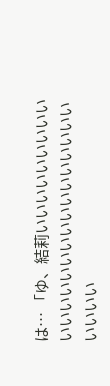は… 「ゆ、結莉いいいいいいいいいいいいいいいいいいいいいいいいいいいいい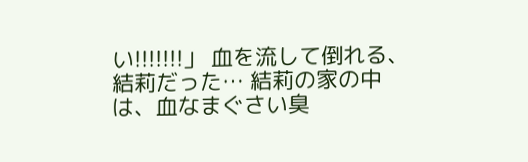い!!!!!!!」 血を流して倒れる、結莉だった… 結莉の家の中は、血なまぐさい臭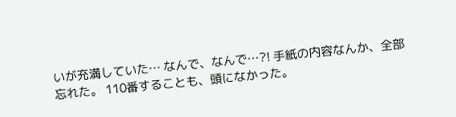いが充満していた… なんで、なんで…?! 手紙の内容なんか、全部忘れた。 110番することも、頭になかった。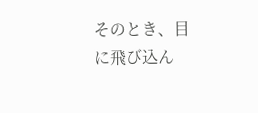そのとき、目に飛び込ん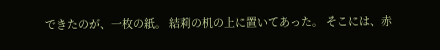できたのが、一枚の紙。 結莉の机の上に置いてあった。 そこには、赤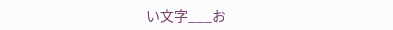い文字___お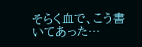そらく血で、こう書いてあった…